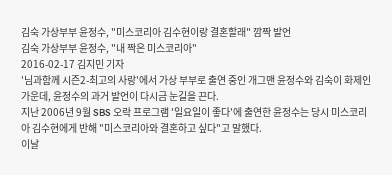김숙 가상부부 윤정수, "미스코리아 김수현이랑 결혼할래" 깜짝 발언
김숙 가상부부 윤정수, "내 짝은 미스코리아"
2016-02-17 김지민 기자
'님과함께 시즌2-최고의 사랑'에서 가상 부부로 출연 중인 개그맨 윤정수와 김숙이 화제인 가운데, 윤정수의 과거 발언이 다시금 눈길을 끈다.
지난 2006년 9월 SBS 오락 프로그램 '일요일이 좋다'에 출연한 윤정수는 당시 미스코리아 김수현에게 반해 "미스코리아와 결혼하고 싶다"고 말했다.
이날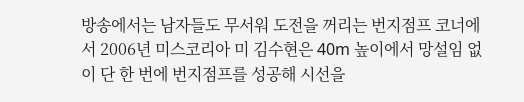방송에서는 남자들도 무서워 도전을 꺼리는 번지점프 코너에서 2006년 미스코리아 미 김수현은 40m 높이에서 망설임 없이 단 한 번에 번지점프를 성공해 시선을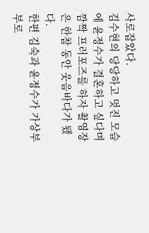사로잡았다.
김수현의 당당하고 멋진 모습에 윤정수가 결혼하고 싶다며 깜짝 프러포즈를 하자 촬영장은 한참 동안 웃음바다가 됐다.
한편 김숙과 윤정수가 가상부부로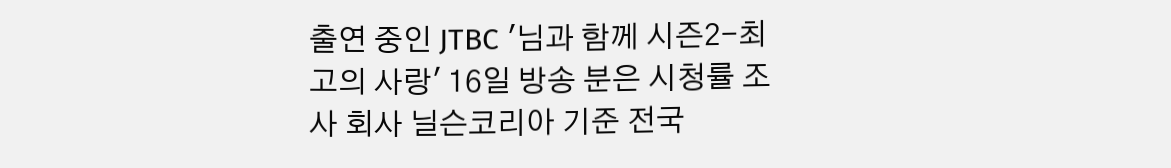출연 중인 JTBC '님과 함께 시즌2-최고의 사랑' 16일 방송 분은 시청률 조사 회사 닐슨코리아 기준 전국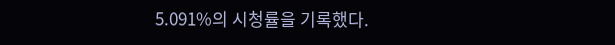5.091%의 시청률을 기록했다.